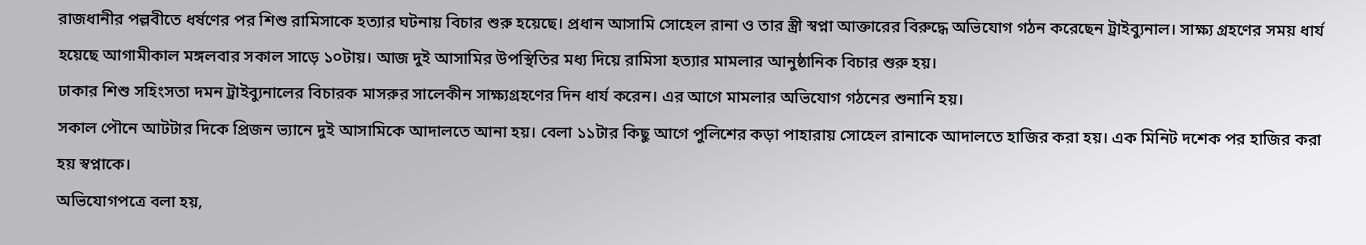রাজধানীর পল্লবীতে ধর্ষণের পর শিশু রামিসাকে হত্যার ঘটনায় বিচার শুরু হয়েছে। প্রধান আসামি সোহেল রানা ও তার স্ত্রী স্বপ্না আক্তারের বিরুদ্ধে অভিযোগ গঠন করেছেন ট্রাইব্যুনাল। সাক্ষ্য গ্রহণের সময় ধার্য হয়েছে আগামীকাল মঙ্গলবার সকাল সাড়ে ১০টায়। আজ দুই আসামির উপস্থিতির মধ্য দিয়ে রামিসা হত্যার মামলার আনুষ্ঠানিক বিচার শুরু হয়।
ঢাকার শিশু সহিংসতা দমন ট্রাইব্যুনালের বিচারক মাসরুর সালেকীন সাক্ষ্যগ্রহণের দিন ধার্য করেন। এর আগে মামলার অভিযোগ গঠনের শুনানি হয়।
সকাল পৌনে আটটার দিকে প্রিজন ভ্যানে দুই আসামিকে আদালতে আনা হয়। বেলা ১১টার কিছু আগে পুলিশের কড়া পাহারায় সোহেল রানাকে আদালতে হাজির করা হয়। এক মিনিট দশেক পর হাজির করা হয় স্বপ্নাকে।
অভিযোগপত্রে বলা হয়,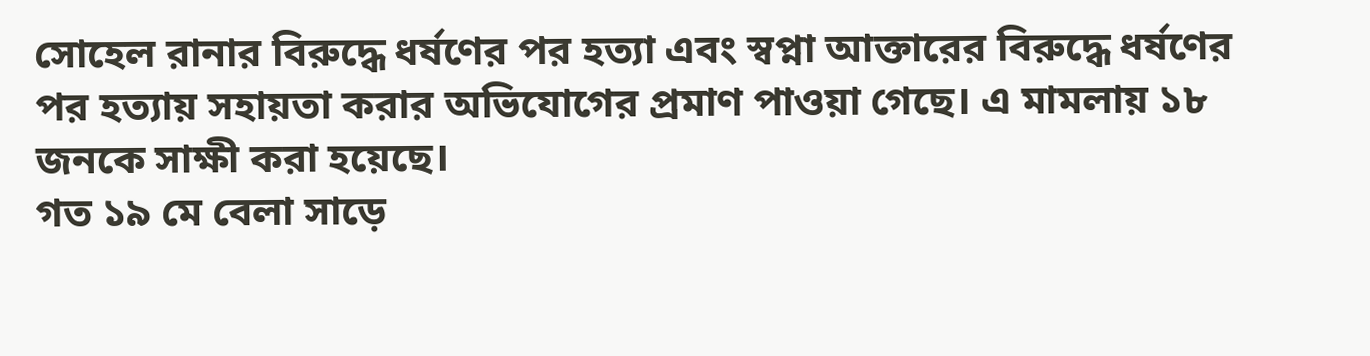সোহেল রানার বিরুদ্ধে ধর্ষণের পর হত্যা এবং স্বপ্না আক্তারের বিরুদ্ধে ধর্ষণের পর হত্যায় সহায়তা করার অভিযোগের প্রমাণ পাওয়া গেছে। এ মামলায় ১৮ জনকে সাক্ষী করা হয়েছে।
গত ১৯ মে বেলা সাড়ে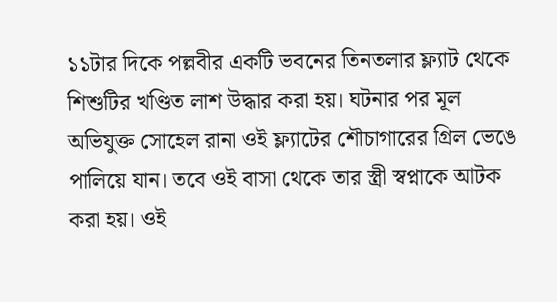১১টার দিকে পল্লবীর একটি ভবনের তিনতলার ফ্ল্যাট থেকে শিশুটির খণ্ডিত লাশ উদ্ধার করা হয়। ঘটনার পর মূল অভিযুক্ত সোহেল রানা ওই ফ্ল্যাটের শৌচাগারের গ্রিল ভেঙে পালিয়ে যান। তবে ওই বাসা থেকে তার স্ত্রী স্বপ্নাকে আটক করা হয়। ওই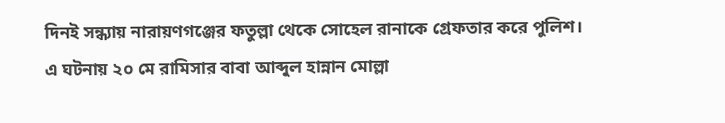দিনই সন্ধ্যায় নারায়ণগঞ্জের ফতুল্লা থেকে সোহেল রানাকে গ্রেফতার করে পুলিশ।
এ ঘটনায় ২০ মে রামিসার বাবা আব্দুল হান্নান মোল্লা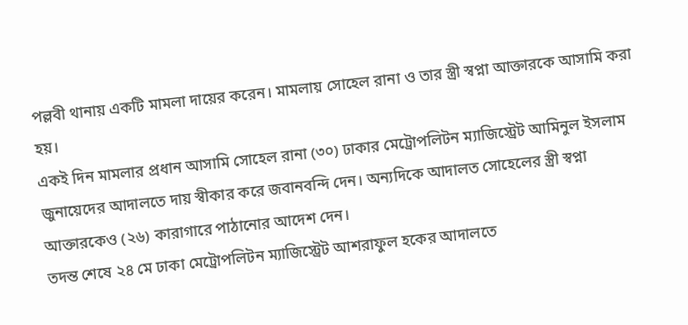পল্লবী থানায় একটি মামলা দায়ের করেন। মামলায় সোহেল রানা ও তার স্ত্রী স্বপ্না আক্তারকে আসামি করা হয়।
একই দিন মামলার প্রধান আসামি সোহেল রানা (৩০) ঢাকার মেট্রোপলিটন ম্যাজিস্ট্রেট আমিনুল ইসলাম জুনায়েদের আদালতে দায় স্বীকার করে জবানবন্দি দেন। অন্যদিকে আদালত সোহেলের স্ত্রী স্বপ্না আক্তারকেও (২৬) কারাগারে পাঠানোর আদেশ দেন।
তদন্ত শেষে ২৪ মে ঢাকা মেট্রোপলিটন ম্যাজিস্ট্রেট আশরাফুল হকের আদালতে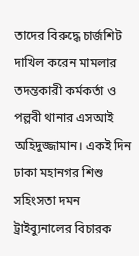তাদের বিরুদ্ধে চার্জশিট দাখিল করেন মামলার তদন্তকারী কর্মকর্তা ও পল্লবী থানার এসআই অহিদুজ্জামান। একই দিন ঢাকা মহানগর শিশু সহিংসতা দমন ট্রাইব্যুনালের বিচারক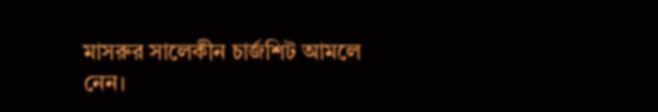মাসরুর সালেকীন চার্জশিট আমলে নেন।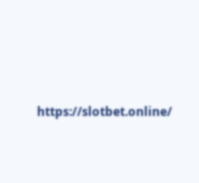https://slotbet.online/